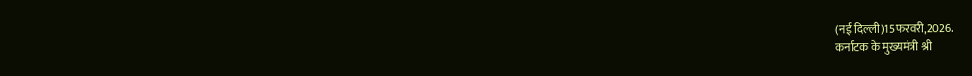(नई दिल्ली)15फरवरी,2026.
कर्नाटक के मुख्यमंत्री श्री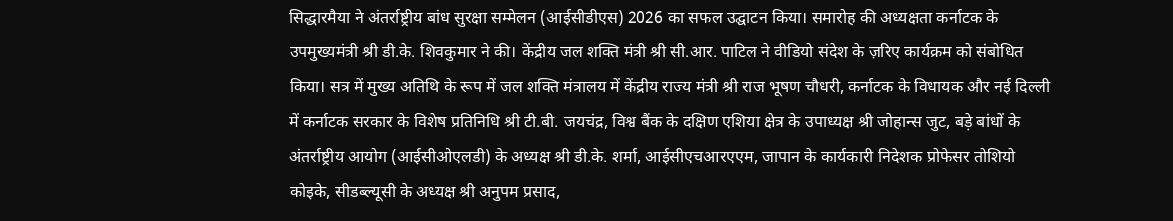सिद्धारमैया ने अंतर्राष्ट्रीय बांध सुरक्षा सम्मेलन (आईसीडीएस) 2026 का सफल उद्घाटन किया। समारोह की अध्यक्षता कर्नाटक के उपमुख्यमंत्री श्री डी.के. शिवकुमार ने की। केंद्रीय जल शक्ति मंत्री श्री सी.आर. पाटिल ने वीडियो संदेश के ज़रिए कार्यक्रम को संबोधित किया। सत्र में मुख्य अतिथि के रूप में जल शक्ति मंत्रालय में केंद्रीय राज्य मंत्री श्री राज भूषण चौधरी, कर्नाटक के विधायक और नई दिल्ली में कर्नाटक सरकार के विशेष प्रतिनिधि श्री टी.बी. जयचंद्र, विश्व बैंक के दक्षिण एशिया क्षेत्र के उपाध्यक्ष श्री जोहान्स जुट, बड़े बांधों के अंतर्राष्ट्रीय आयोग (आईसीओएलडी) के अध्यक्ष श्री डी.के. शर्मा, आईसीएचआरएएम, जापान के कार्यकारी निदेशक प्रोफेसर तोशियो कोइके, सीडब्ल्यूसी के अध्यक्ष श्री अनुपम प्रसाद,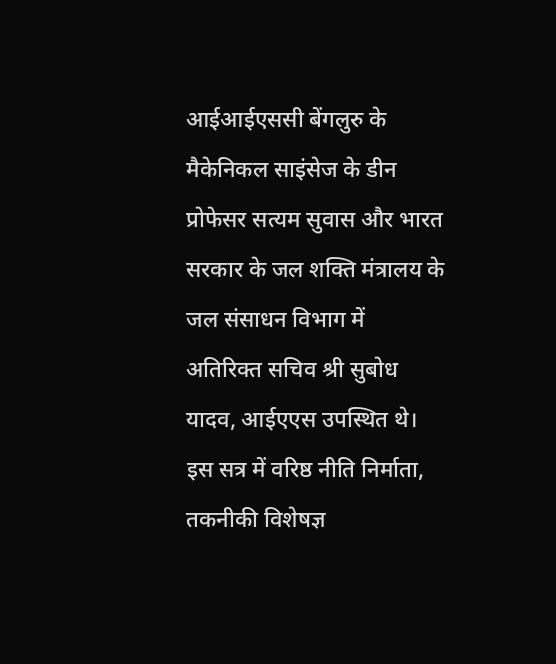आईआईएससी बेंगलुरु के मैकेनिकल साइंसेज के डीन प्रोफेसर सत्यम सुवास और भारत सरकार के जल शक्ति मंत्रालय के जल संसाधन विभाग में अतिरिक्त सचिव श्री सुबोध यादव, आईएएस उपस्थित थे।
इस सत्र में वरिष्ठ नीति निर्माता, तकनीकी विशेषज्ञ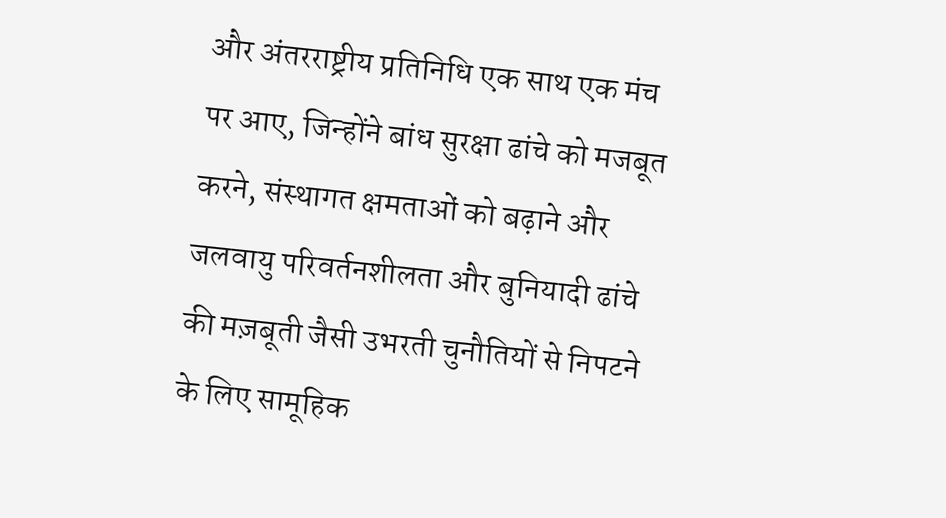और अंतरराष्ट्रीय प्रतिनिधि एक साथ एक मंच पर आए, जिन्होंने बांध सुरक्षा ढांचे को मजबूत करने, संस्थागत क्षमताओं को बढ़ाने और जलवायु परिवर्तनशीलता और बुनियादी ढांचे की मज़बूती जैसी उभरती चुनौतियों से निपटने के लिए सामूहिक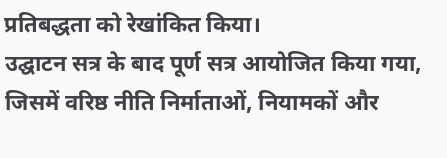प्रतिबद्धता को रेखांकित किया।
उद्घाटन सत्र के बाद पूर्ण सत्र आयोजित किया गया, जिसमें वरिष्ठ नीति निर्माताओं, नियामकों और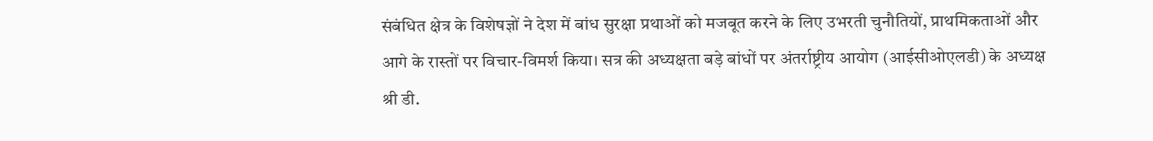संबंधित क्षेत्र के विशेषज्ञों ने देश में बांध सुरक्षा प्रथाओं को मजबूत करने के लिए उभरती चुनौतियों, प्राथमिकताओं और आगे के रास्तों पर विचार-विमर्श किया। सत्र की अध्यक्षता बड़े बांधों पर अंतर्राष्ट्रीय आयोग (आईसीओएलडी) के अध्यक्ष श्री डी.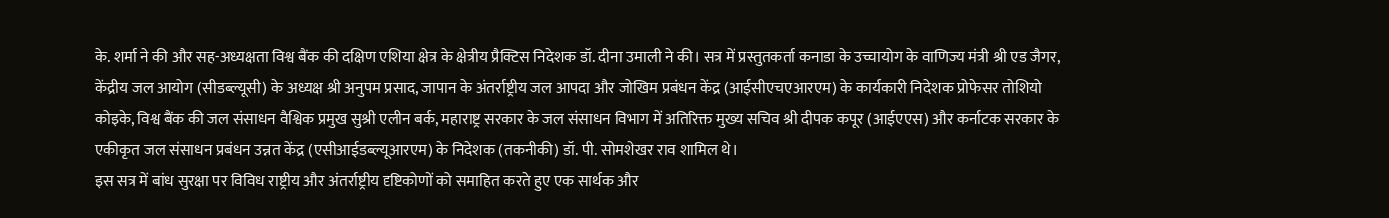के. शर्मा ने की और सह-अध्यक्षता विश्व बैंक की दक्षिण एशिया क्षेत्र के क्षेत्रीय प्रैक्टिस निदेशक डॉ. दीना उमाली ने की। सत्र में प्रस्तुतकर्ता कनाडा के उच्चायोग के वाणिज्य मंत्री श्री एड जैगर, केंद्रीय जल आयोग (सीडब्ल्यूसी) के अध्यक्ष श्री अनुपम प्रसाद, जापान के अंतर्राष्ट्रीय जल आपदा और जोखिम प्रबंधन केंद्र (आईसीएचएआरएम) के कार्यकारी निदेशक प्रोफेसर तोशियो कोइके, विश्व बैंक की जल संसाधन वैश्विक प्रमुख सुश्री एलीन बर्क, महाराष्ट्र सरकार के जल संसाधन विभाग में अतिरिक्त मुख्य सचिव श्री दीपक कपूर (आईएएस) और कर्नाटक सरकार के एकीकृत जल संसाधन प्रबंधन उन्नत केंद्र (एसीआईडब्ल्यूआरएम) के निदेशक (तकनीकी) डॉ. पी. सोमशेखर राव शामिल थे।
इस सत्र में बांध सुरक्षा पर विविध राष्ट्रीय और अंतर्राष्ट्रीय दृष्टिकोणों को समाहित करते हुए एक सार्थक और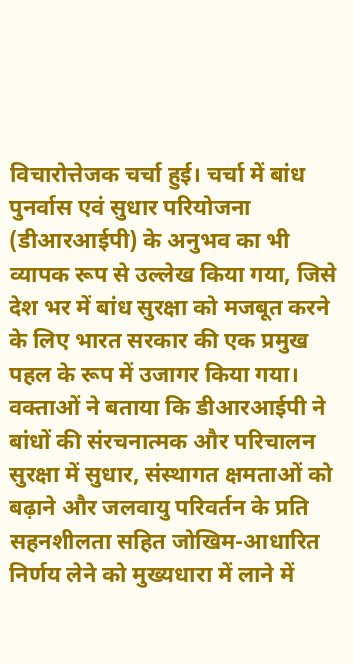विचारोत्तेजक चर्चा हुई। चर्चा में बांध पुनर्वास एवं सुधार परियोजना (डीआरआईपी) के अनुभव का भी व्यापक रूप से उल्लेख किया गया, जिसे देश भर में बांध सुरक्षा को मजबूत करने के लिए भारत सरकार की एक प्रमुख पहल के रूप में उजागर किया गया। वक्ताओं ने बताया कि डीआरआईपी ने बांधों की संरचनात्मक और परिचालन सुरक्षा में सुधार, संस्थागत क्षमताओं को बढ़ाने और जलवायु परिवर्तन के प्रति सहनशीलता सहित जोखिम-आधारित निर्णय लेने को मुख्यधारा में लाने में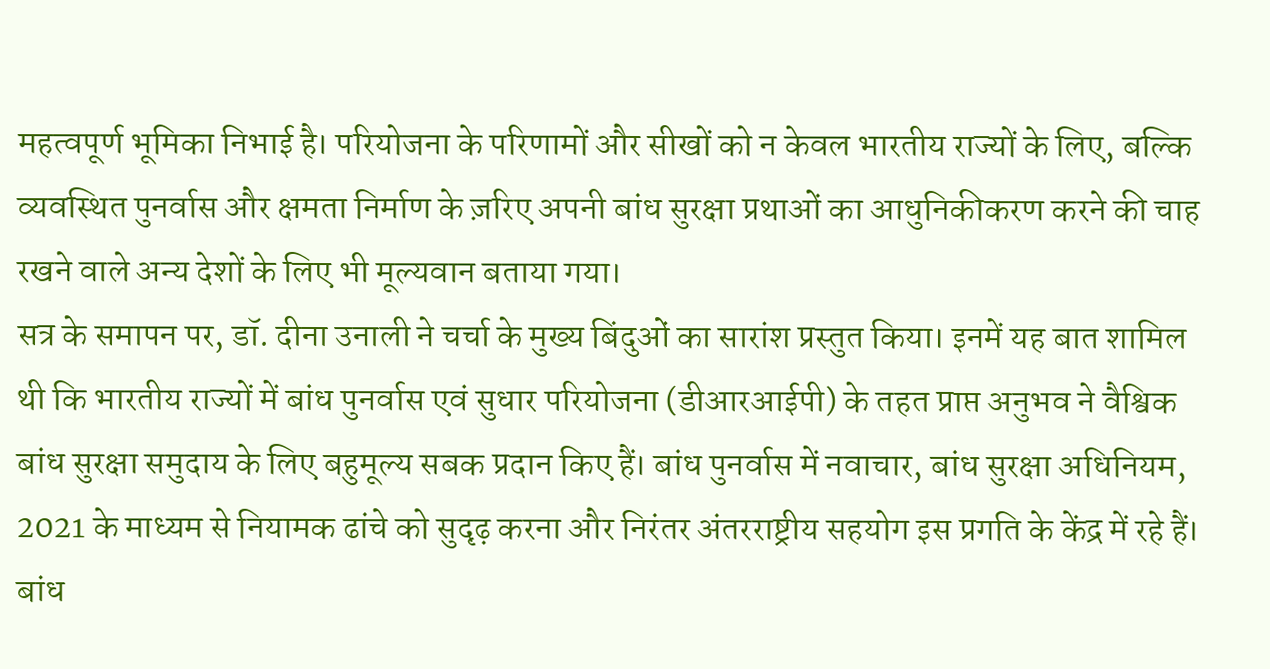महत्वपूर्ण भूमिका निभाई है। परियोजना के परिणामों और सीखों को न केवल भारतीय राज्यों के लिए, बल्कि व्यवस्थित पुनर्वास और क्षमता निर्माण के ज़रिए अपनी बांध सुरक्षा प्रथाओं का आधुनिकीकरण करने की चाह रखने वाले अन्य देशों के लिए भी मूल्यवान बताया गया।
सत्र के समापन पर, डॉ. दीना उनाली ने चर्चा के मुख्य बिंदुओं का सारांश प्रस्तुत किया। इनमें यह बात शामिल थी कि भारतीय राज्यों में बांध पुनर्वास एवं सुधार परियोजना (डीआरआईपी) के तहत प्राप्त अनुभव ने वैश्विक बांध सुरक्षा समुदाय के लिए बहुमूल्य सबक प्रदान किए हैं। बांध पुनर्वास में नवाचार, बांध सुरक्षा अधिनियम, 2021 के माध्यम से नियामक ढांचे को सुदृढ़ करना और निरंतर अंतरराष्ट्रीय सहयोग इस प्रगति के केंद्र में रहे हैं। बांध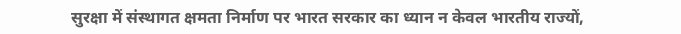सुरक्षा में संस्थागत क्षमता निर्माण पर भारत सरकार का ध्यान न केवल भारतीय राज्यों,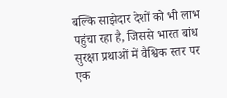बल्कि साझेदार देशों को भी लाभ पहुंचा रहा है, जिससे भारत बांध सुरक्षा प्रथाओं में वैश्विक स्तर पर एक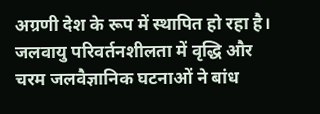अग्रणी देश के रूप में स्थापित हो रहा है।
जलवायु परिवर्तनशीलता में वृद्धि और चरम जलवैज्ञानिक घटनाओं ने बांध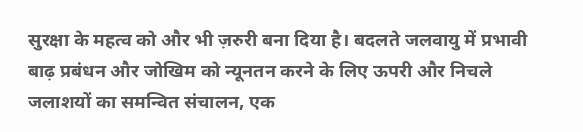सुरक्षा के महत्व को और भी ज़रुरी बना दिया है। बदलते जलवायु में प्रभावी बाढ़ प्रबंधन और जोखिम को न्यूनतन करने के लिए ऊपरी और निचले जलाशयों का समन्वित संचालन, एक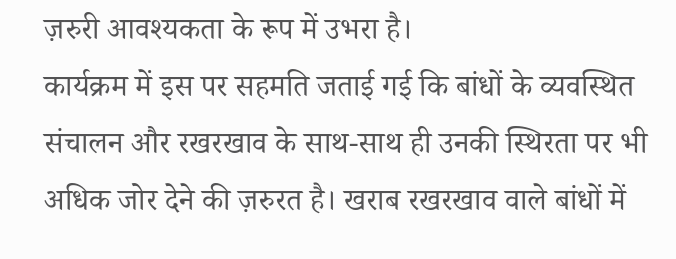ज़रुरी आवश्यकता के रूप में उभरा है।
कार्यक्रम में इस पर सहमति जताई गई कि बांधों के व्यवस्थित संचालन और रखरखाव के साथ-साथ ही उनकी स्थिरता पर भी अधिक जोर देने की ज़रुरत है। खराब रखरखाव वाले बांधों में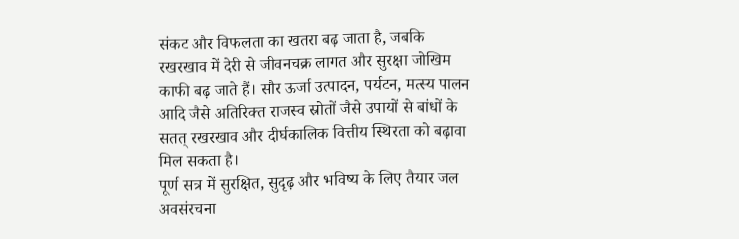संकट और विफलता का खतरा बढ़ जाता है, जबकि रखरखाव में देरी से जीवनचक्र लागत और सुरक्षा जोखिम काफी बढ़ जाते हैं। सौर ऊर्जा उत्पादन, पर्यटन, मत्स्य पालन आदि जैसे अतिरिक्त राजस्व स्रोतों जैसे उपायों से बांधों के सतत् रखरखाव और दीर्घकालिक वित्तीय स्थिरता को बढ़ावा मिल सकता है।
पूर्ण सत्र में सुरक्षित, सुदृढ़ और भविष्य के लिए तैयार जल अवसंरचना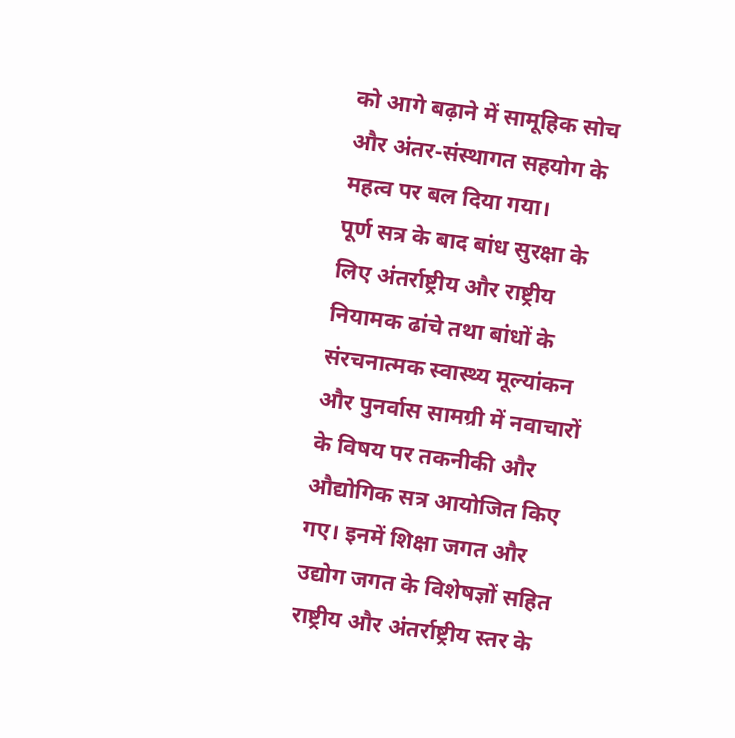को आगे बढ़ाने में सामूहिक सोच और अंतर-संस्थागत सहयोग के महत्व पर बल दिया गया।
पूर्ण सत्र के बाद बांध सुरक्षा के लिए अंतर्राष्ट्रीय और राष्ट्रीय नियामक ढांचे तथा बांधों के संरचनात्मक स्वास्थ्य मूल्यांकन और पुनर्वास सामग्री में नवाचारों के विषय पर तकनीकी और औद्योगिक सत्र आयोजित किए गए। इनमें शिक्षा जगत और उद्योग जगत के विशेषज्ञों सहित राष्ट्रीय और अंतर्राष्ट्रीय स्तर के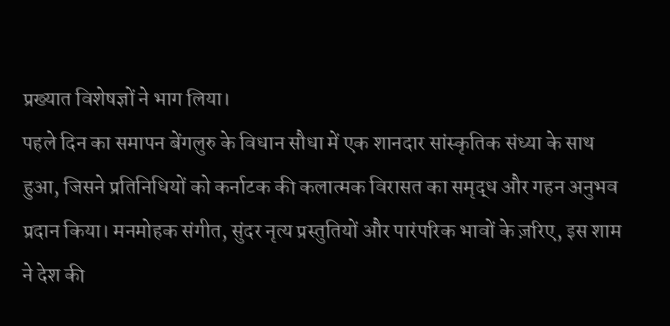प्रख्यात विशेषज्ञों ने भाग लिया।
पहले दिन का समापन बेंगलुरु के विधान सौधा में एक शानदार सांस्कृतिक संध्या के साथ हुआ, जिसने प्रतिनिधियों को कर्नाटक की कलात्मक विरासत का समृद्ध और गहन अनुभव प्रदान किया। मनमोहक संगीत, सुंदर नृत्य प्रस्तुतियों और पारंपरिक भावों के ज़रिए, इस शाम ने देश की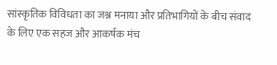सांस्कृतिक विविधता का जश्न मनाया और प्रतिभागियों के बीच संवाद के लिए एक सहज और आकर्षक मंच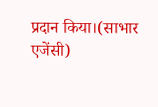प्रदान किया।(साभार एजेंसी)